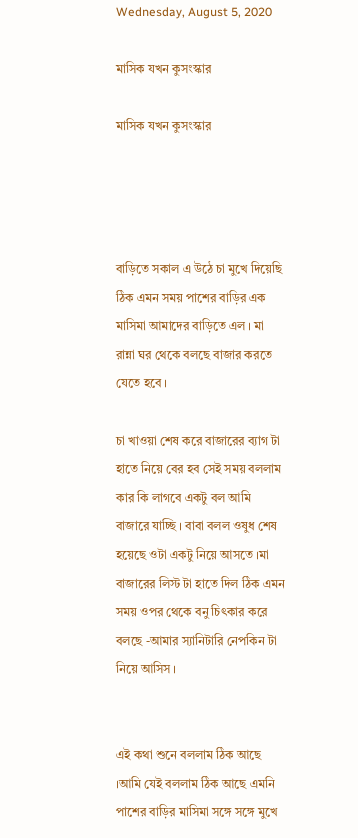Wednesday, August 5, 2020

মাসিক যখন কুসংস্কার

মাসিক যখন কুসংস্কার




বাড়িতে সকাল এ উঠে চা মুখে দিয়েছি ঠিক এমন সময় পাশের বাড়ির এক মাসিমা আমাদের বাড়িতে এল । মা রান্না ঘর থেকে বলছে বাজার করতে যেতে হবে ।

চা খাওয়া শেষ করে বাজারের ব্যাগ টা হাতে নিয়ে বের হব সেই সময় বললাম কার কি লাগবে একটু বল আমি বাজারে যাচ্ছি । বাবা বলল ওষুধ শেষ হয়েছে ওটা একটু নিয়ে আসতে ।মা বাজারের লিস্ট টা হাতে দিল ঠিক এমন সময় ওপর থেকে বনু চিৎকার করে বলছে -আমার স্যানিটারি নেপকিন টা নিয়ে আসিস ।


এই কথা শুনে বললাম ঠিক আছে ।আমি যেই বললাম ঠিক আছে এমনি পাশের বাড়ির মাসিমা সঙ্গে সঙ্গে মুখে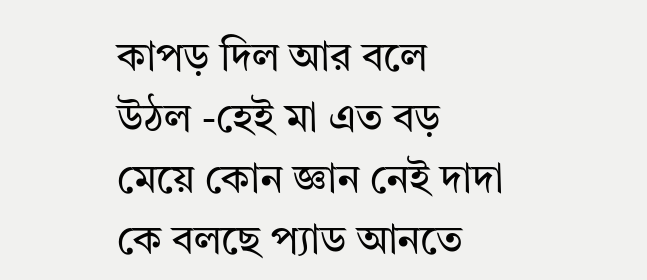কাপড় দিল আর বলে উঠল -হেই মা এত বড় মেয়ে কোন জ্ঞান নেই দাদা কে বলছে প্যাড আনতে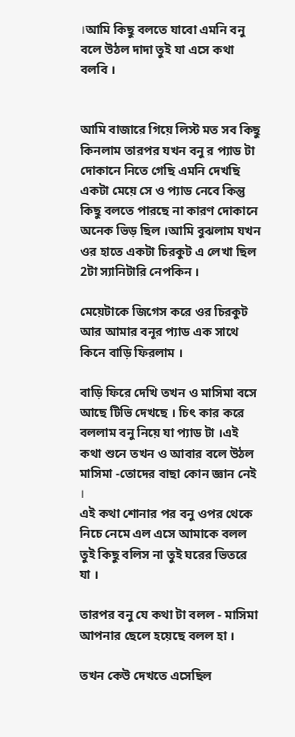।আমি কিছু বলতে যাবো এমনি বনু বলে উঠল দাদা তুই যা এসে কথা বলবি ।


আমি বাজারে গিয়ে লিস্ট মত সব কিছু কিনলাম তারপর যখন বনু র প্যাড টা দোকানে নিতে গেছি এমনি দেখছি একটা মেয়ে সে ও প্যাড নেবে কিন্তু কিছু বলতে পারছে না কারণ দোকানে অনেক ভিড় ছিল ।আমি বুঝলাম যখন ওর হাতে একটা চিরকুট এ লেখা ছিল 2টা স্যানিটারি নেপকিন ।

মেয়েটাকে জিগেস করে ওর চিরকুট আর আমার বনূর প্যাড এক সাথে কিনে বাড়ি ফিরলাম ।

বাড়ি ফিরে দেখি তখন ও মাসিমা বসে আছে টিভি দেখছে । চিৎ কার করে বললাম বনু নিয়ে যা প্যাড টা ।এই কথা শুনে তখন ও আবার বলে উঠল মাসিমা -তোদের বাছা কোন জ্ঞান নেই ।
এই কথা শোনার পর বনু ওপর থেকে নিচে নেমে এল এসে আমাকে বলল তুই কিছু বলিস না তুই ঘরের ভিতরে যা ।

তারপর বনু যে কথা টা বলল - মাসিমা আপনার ছেলে হয়েছে বলল হা ।

তখন কেউ দেখতে এসেছিল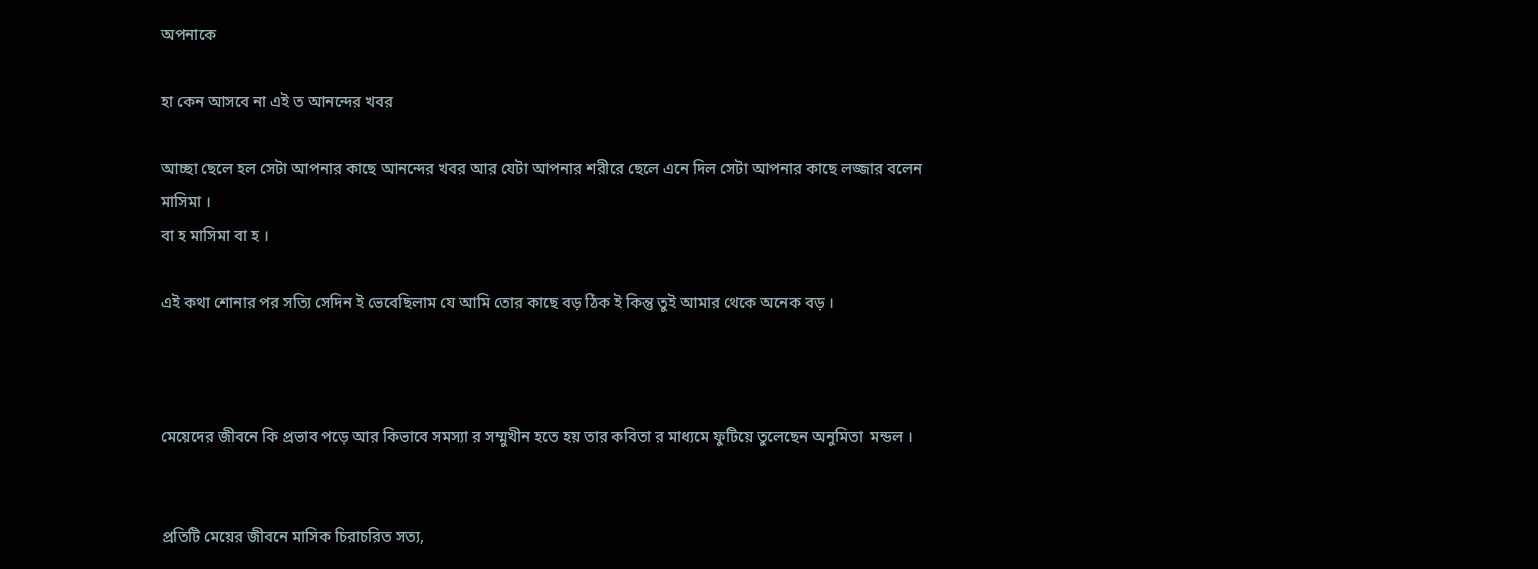অপনাকে

হা কেন আসবে না এই ত আনন্দের খবর

আচ্ছা ছেলে হল সেটা আপনার কাছে আনন্দের খবর আর যেটা আপনার শরীরে ছেলে এনে দিল সেটা আপনার কাছে লজ্জার বলেন মাসিমা ।
বা হ মাসিমা বা হ ।

এই কথা শোনার পর সত্যি সেদিন ই ভেবেছিলাম যে আমি তোর কাছে বড় ঠিক ই কিন্তু তুই আমার থেকে অনেক বড় ।



মেয়েদের জীবনে কি প্রভাব পড়ে আর কিভাবে সমস্যা র সম্মুখীন হতে হয় তার কবিতা র মাধ্যমে ফুটিয়ে তুলেছেন অনুমিতা  মন্ডল ।


প্রতিটি মেয়ের জীবনে মাসিক চিরাচরিত সত্য,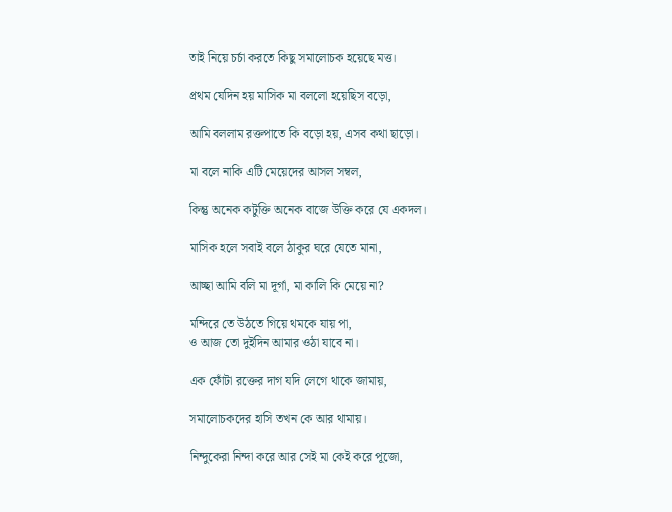তাই নিয়ে চর্চা করতে কিছু সমালোচক হয়েছে মত্ত।

প্রথম যেদিন হয় মাসিক মা বললো হয়েছিস বড়ো,

আমি বললাম রক্তপাতে কি বড়ো হয়, এসব কথা ছাড়ো।

মা বলে নাকি এটি মেয়েদের আসল সম্বল,

কিন্তু অনেক কটুক্তি অনেক বাজে উক্তি করে যে একদল।

মাসিক হলে সবাই বলে ঠাকুর ঘরে যেতে মানা,

আচ্ছা আমি বলি মা দূর্গা, মা কালি কি মেয়ে না?

মন্দিরে তে উঠতে গিয়ে থমকে যায় পা,
ও আজ তো দুইদিন আমার ওঠা যাবে না।

এক ফোঁটা রক্তের দাগ যদি লেগে থাকে জামায়,

সমালোচকদের হাসি তখন কে আর থামায়।

নিন্দুকেরা নিন্দা করে আর সেই মা কেই করে পূজো,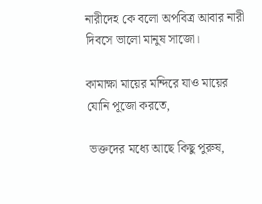নারীদেহ কে বলো অপবিত্র আবার নারী দিবসে ভালো মানুষ সাজো।

কামাক্ষা মায়ের মন্দিরে যাও মায়ের যোনি পূজো করতে,

 ভক্তদের মধ্যে আছে কিছু পুরুষ,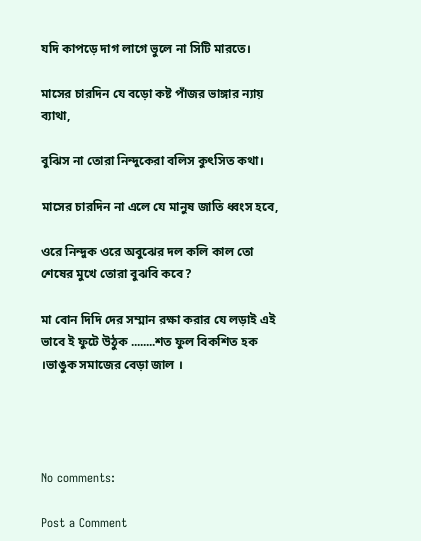যদি কাপড়ে দাগ লাগে ভুলে না সিটি মারতে।

মাসের চারদিন যে বড়ো কষ্ট পাঁজর ভাঙ্গার ন্যায় ব্যাথা,

বুঝিস না তোরা নিন্দুকেরা বলিস কুৎসিত কথা।

মাসের চারদিন না এলে যে মানুষ জাতি ধ্বংস হবে,

ওরে নিন্দুক ওরে অবুঝের দল কলি কাল তো শেষের মুখে তোরা বুঝবি কবে?

মা বোন দিদি দের সম্মান রক্ষা করার যে লড়াই এই ভাবে ই ফুটে উঠুক ........শত ফুল বিকশিত হক ।ভাঙুক সমাজের বেড়া জাল ।




No comments:

Post a Comment